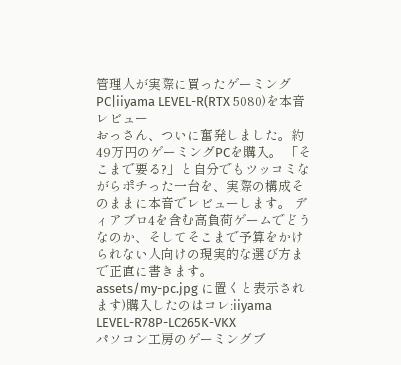管理人が実際に買ったゲーミングPC|iiyama LEVEL-R(RTX 5080)を本音レビュー
おっさん、ついに奮発しました。約49万円のゲーミングPCを購入。 「そこまで要る?」と自分でもツッコミながらポチった一台を、実際の構成そのままに本音でレビューします。 ディアブロ4を含む高負荷ゲームでどうなのか、そしてそこまで予算をかけられない人向けの現実的な選び方まで正直に書きます。
assets/my-pc.jpg に置くと表示されます)購入したのはコレ:iiyama LEVEL-R78P-LC265K-VKX
パソコン工房のゲーミングブ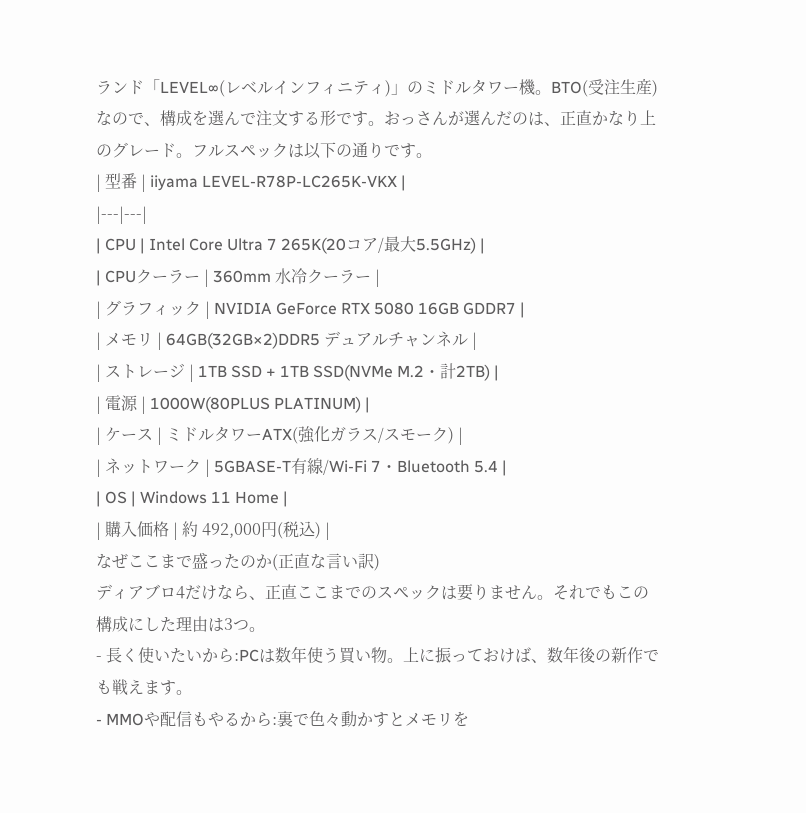ランド「LEVEL∞(レベルインフィニティ)」のミドルタワー機。BTO(受注生産)なので、構成を選んで注文する形です。おっさんが選んだのは、正直かなり上のグレード。フルスペックは以下の通りです。
| 型番 | iiyama LEVEL-R78P-LC265K-VKX |
|---|---|
| CPU | Intel Core Ultra 7 265K(20コア/最大5.5GHz) |
| CPUクーラー | 360mm 水冷クーラー |
| グラフィック | NVIDIA GeForce RTX 5080 16GB GDDR7 |
| メモリ | 64GB(32GB×2)DDR5 デュアルチャンネル |
| ストレージ | 1TB SSD + 1TB SSD(NVMe M.2・計2TB) |
| 電源 | 1000W(80PLUS PLATINUM) |
| ケース | ミドルタワーATX(強化ガラス/スモーク) |
| ネットワーク | 5GBASE-T有線/Wi-Fi 7・Bluetooth 5.4 |
| OS | Windows 11 Home |
| 購入価格 | 約 492,000円(税込) |
なぜここまで盛ったのか(正直な言い訳)
ディアブロ4だけなら、正直ここまでのスペックは要りません。それでもこの構成にした理由は3つ。
- 長く使いたいから:PCは数年使う買い物。上に振っておけば、数年後の新作でも戦えます。
- MMOや配信もやるから:裏で色々動かすとメモリを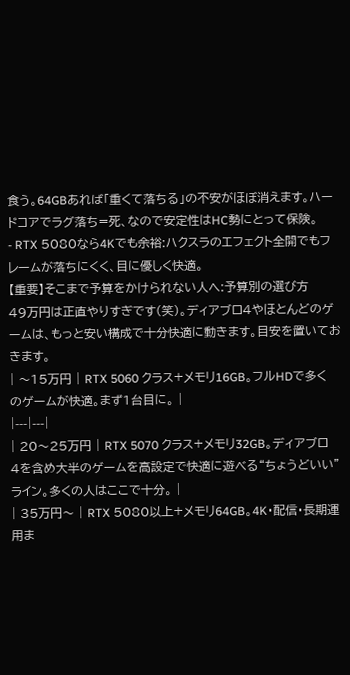食う。64GBあれば「重くて落ちる」の不安がほぼ消えます。ハードコアでラグ落ち=死、なので安定性はHC勢にとって保険。
- RTX 5080なら4Kでも余裕:ハクスラのエフェクト全開でもフレームが落ちにくく、目に優しく快適。
【重要】そこまで予算をかけられない人へ:予算別の選び方
49万円は正直やりすぎです(笑)。ディアブロ4やほとんどのゲームは、もっと安い構成で十分快適に動きます。目安を置いておきます。
| 〜15万円 | RTX 5060 クラス+メモリ16GB。フルHDで多くのゲームが快適。まず1台目に。 |
|---|---|
| 20〜25万円 | RTX 5070 クラス+メモリ32GB。ディアブロ4を含め大半のゲームを高設定で快適に遊べる“ちょうどいい”ライン。多くの人はここで十分。 |
| 35万円〜 | RTX 5080以上+メモリ64GB。4K・配信・長期運用ま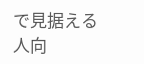で見据える人向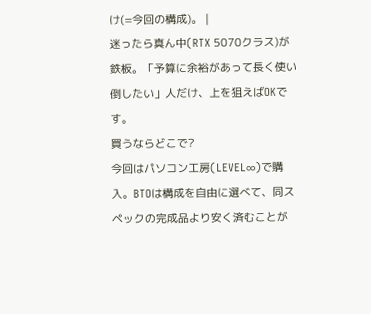け(=今回の構成)。 |
迷ったら真ん中(RTX 5070クラス)が鉄板。「予算に余裕があって長く使い倒したい」人だけ、上を狙えばOKです。
買うならどこで?
今回はパソコン工房(LEVEL∞)で購入。BTOは構成を自由に選べて、同スペックの完成品より安く済むことが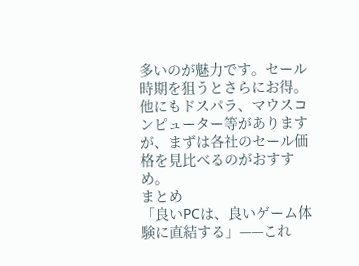多いのが魅力です。セール時期を狙うとさらにお得。他にもドスパラ、マウスコンピューター等がありますが、まずは各社のセール価格を見比べるのがおすすめ。
まとめ
「良いPCは、良いゲーム体験に直結する」——これ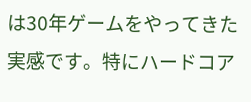は30年ゲームをやってきた実感です。特にハードコア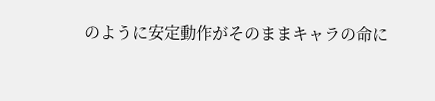のように安定動作がそのままキャラの命に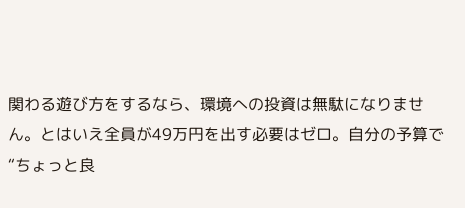関わる遊び方をするなら、環境への投資は無駄になりません。とはいえ全員が49万円を出す必要はゼロ。自分の予算で“ちょっと良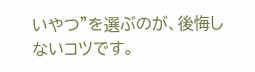いやつ”を選ぶのが、後悔しないコツです。